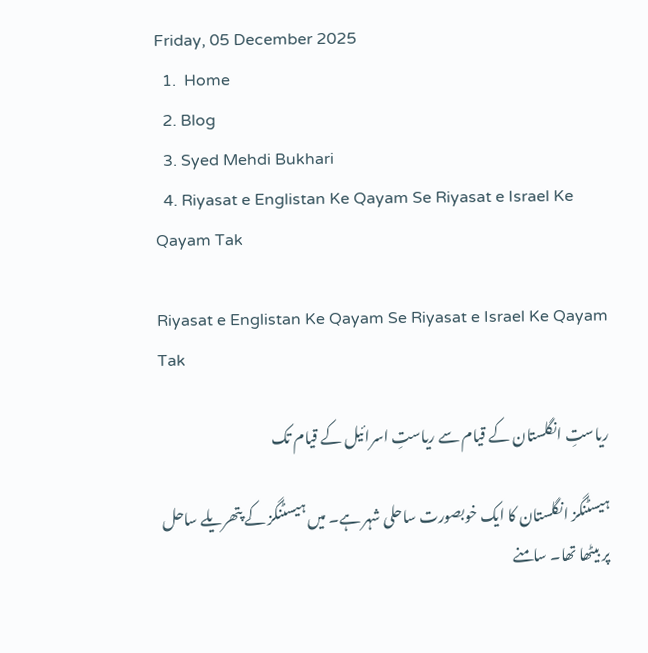Friday, 05 December 2025
  1.  Home
  2. Blog
  3. Syed Mehdi Bukhari
  4. Riyasat e Englistan Ke Qayam Se Riyasat e Israel Ke Qayam Tak

Riyasat e Englistan Ke Qayam Se Riyasat e Israel Ke Qayam Tak

ریاستِ انگلستان کے قیام سے ریاستِ اسرائیل کے قیام تک

ہیسٹنگز انگلستان کا ایک خوبصورت ساحلی شہر ہے۔ میں ہیسٹنگز کے پتھریلے ساحل پر بیٹھا تھا۔ سامنے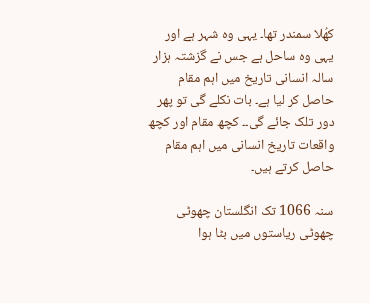کھُلا سمندر تھا۔ یہی وہ شہر ہے اور یہی وہ ساحل ہے جس نے گزشتہ ہزار سالہ انسانی تاریخ میں اہم مقام حاصل کر لیا ہے۔ بات نکلے گی تو پھر دور تلک جائے گی۔۔ کچھ مقام اور کچھ واقعات تاریخ انسانی میں اہم مقام حاصل کرتے ہیں۔

سنہ 1066 تک انگلستان چھوٹی چھوٹی ریاستوں میں بٹا ہوا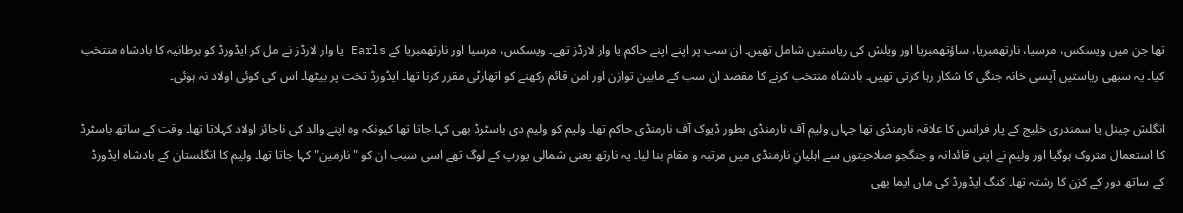تھا جن میں ویسکس، مرسیا، نارتھمبریا، ساؤتھمبریا اور ویلش کی ریاستیں شامل تھیں۔ ان سب پر اپنے اپنے حاکم یا وار لارڈز تھے۔ ویسکس، مرسیا اور نارتھمبریا کے Earls یا وار لارڈز نے مل کر ایڈورڈ کو برطانیہ کا بادشاہ منتخب کیا۔ یہ سبھی ریاستیں آپسی خانہ جنگی کا شکار رہا کرتی تھیں۔ بادشاہ منتخب کرنے کا مقصد ان سب کے مابین توازن اور امن قائم رکھنے کو اتھارٹی مقرر کرنا تھا۔ ایڈورڈ تخت پر بیٹھا۔ اس کی کوئی اولاد نہ ہوئی۔

انگلش چینل یا سمندری خلیج کے پار فرانس کا علاقہ نارمنڈی تھا جہاں ولیم آف نارمنڈی بطور ڈیوک آف نارمنڈی حاکم تھا۔ ولیم کو ولیم دی باسٹرڈ بھی کہا جاتا تھا کیونکہ وہ اپنے والد کی ناجائز اولاد کہلاتا تھا۔ وقت کے ساتھ باسٹرڈ کا استعمال متروک ہوگیا اور ولیم نے اپنی قائدانہ و جنگجو صلاحیتوں سے اہلیانِ نارمنڈی میں مرتبہ و مقام بنا لیا۔ یہ نارتھ یعنی شمالی یورپ کے لوگ تھے اسی سبب ان کو "نارمین" کہا جاتا تھا۔ ولیم کا انگلستان کے بادشاہ ایڈورڈ کے ساتھ دور کے کزن کا رشتہ تھا۔ کنگ ایڈورڈ کی ماں ایما بھی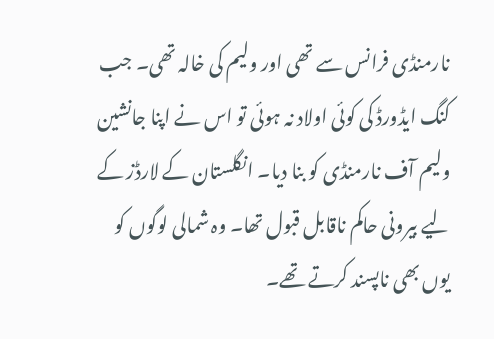نارمنڈی فرانس سے تھی اور ولیم کی خالہ تھی۔ جب کنگ ایڈورڈ کی کوئی اولاد نہ ہوئی تو اس نے اپنا جانشین ولیم آف نارمنڈی کو بنا دیا۔ انگلستان کے لارڈز کے لیے بیرونی حاکم ناقابل قبول تھا۔ وہ شمالی لوگوں کو یوں بھی ناپسند کرتے تھے۔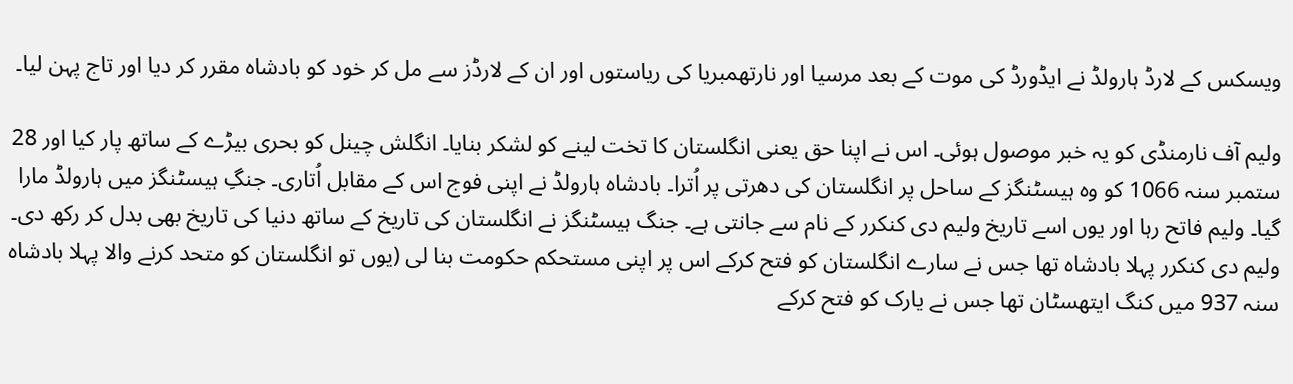ویسکس کے لارڈ ہارولڈ نے ایڈورڈ کی موت کے بعد مرسیا اور نارتھمبریا کی ریاستوں اور ان کے لارڈز سے مل کر خود کو بادشاہ مقرر کر دیا اور تاج پہن لیا۔

ولیم آف نارمنڈی کو یہ خبر موصول ہوئی۔ اس نے اپنا حق یعنی انگلستان کا تخت لینے کو لشکر بنایا۔ انگلش چینل کو بحری بیڑے کے ساتھ پار کیا اور 28 ستمبر سنہ 1066 کو وہ ہیسٹنگز کے ساحل پر انگلستان کی دھرتی پر اُترا۔ بادشاہ ہارولڈ نے اپنی فوج اس کے مقابل اُتاری۔ جنگِ ہیسٹنگز میں ہارولڈ مارا گیا۔ ولیم فاتح رہا اور یوں اسے تاریخ ولیم دی کنکرر کے نام سے جانتی ہے۔ جنگ ہیسٹنگز نے انگلستان کی تاریخ کے ساتھ دنیا کی تاریخ بھی بدل کر رکھ دی۔ ولیم دی کنکرر پہلا بادشاہ تھا جس نے سارے انگلستان کو فتح کرکے اس پر اپنی مستحکم حکومت بنا لی (یوں تو انگلستان کو متحد کرنے والا پہلا بادشاہ سنہ 937 میں کنگ ایتھسٹان تھا جس نے یارک کو فتح کرکے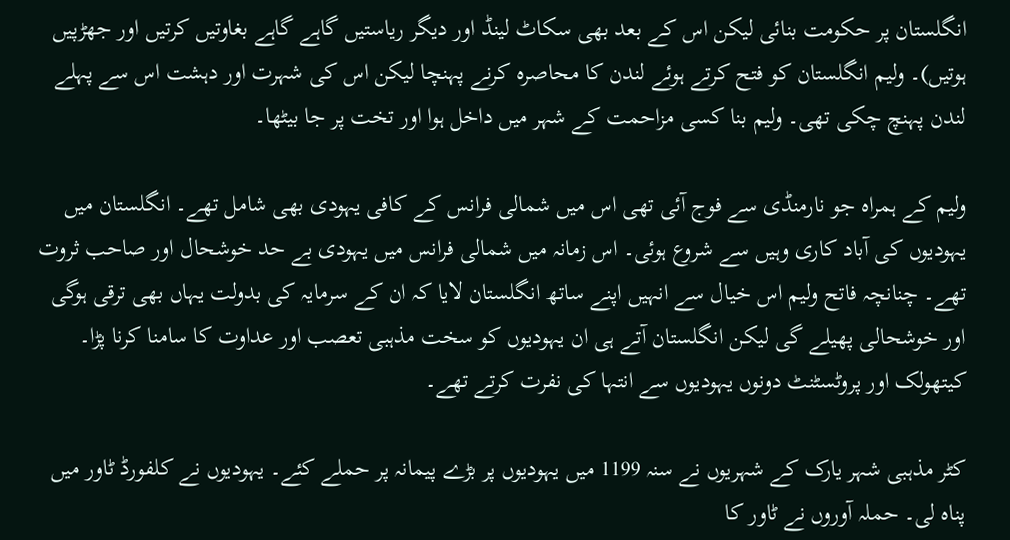انگلستان پر حکومت بنائی لیکن اس کے بعد بھی سکاٹ لینڈ اور دیگر ریاستیں گاہے گاہے بغاوتیں کرتیں اور جھڑپیں ہوتیں)۔ ولیم انگلستان کو فتح کرتے ہوئے لندن کا محاصرہ کرنے پہنچا لیکن اس کی شہرت اور دہشت اس سے پہلے لندن پہنچ چکی تھی۔ ولیم بنا کسی مزاحمت کے شہر میں داخل ہوا اور تخت پر جا بیٹھا۔

ولیم کے ہمراہ جو نارمنڈی سے فوج آئی تھی اس میں شمالی فرانس کے کافی یہودی بھی شامل تھے۔ انگلستان میں یہودیوں کی آباد کاری وہیں سے شروع ہوئی۔ اس زمانہ میں شمالی فرانس میں یہودی بے حد خوشحال اور صاحب ثروت تھے۔ چنانچہ فاتح ولیم اس خیال سے انہیں اپنے ساتھ انگلستان لایا کہ ان کے سرمایہ کی بدولت یہاں بھی ترقی ہوگی اور خوشحالی پھیلے گی لیکن انگلستان آتے ہی ان یہودیوں کو سخت مذہبی تعصب اور عداوت کا سامنا کرنا پڑا۔ کیتھولک اور پروٹسٹنٹ دونوں یہودیوں سے انتہا کی نفرت کرتے تھے۔

کٹر مذہبی شہر یارک کے شہریوں نے سنہ 1199 میں یہودیوں پر بڑے پیمانہ پر حملے کئے۔ یہودیوں نے کلفورڈ ٹاور میں پناہ لی۔ حملہ آوروں نے ٹاور کا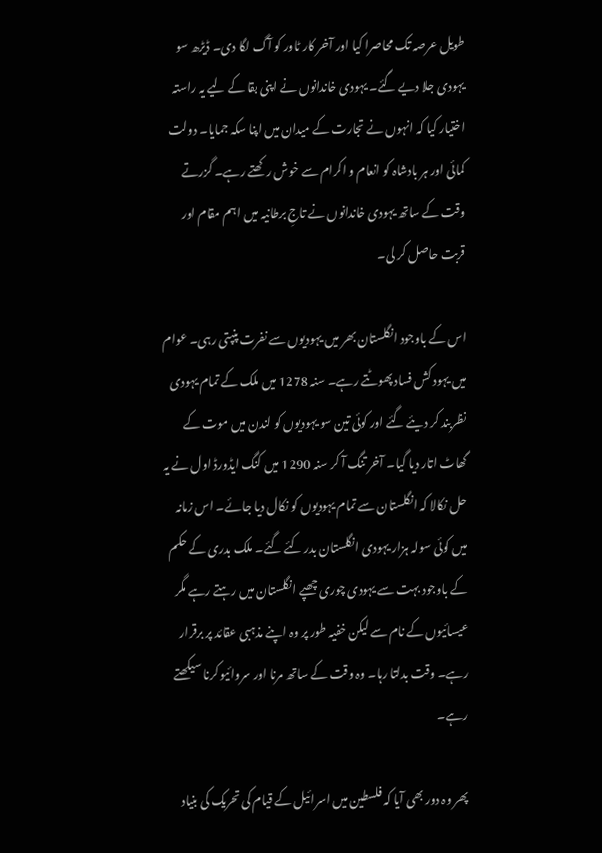طویل عرصہ تک محاصرا کیا اور آخر کار ٹاور کو آگ لگا دی۔ ڈیڑھ سو یہودی جلا دیے گئے۔ یہودی خاندانوں نے اپنی بقا کے لیے یہ راستہ اختیار کیا کہ انہوں نے تجارت کے میدان میں اپنا سکہ جمایا۔ دولت کمائی اور ہر بادشاہ کو انعام و اکرام سے خوش رکھتے رہے۔ گزرتے وقت کے ساتھ یہودی خاندانوں نے تاجِ برطانیہ میں اہم مقام اور قربت حاصل کر لی۔

اس کے باوجود انگلستان بھر میں یہودیوں سے نفرت پنپتی رہی۔ عوام میں یہود کش فساد پھوٹتے رہے۔ سنہ 1278 میں ملک کے تمام یہودی نظربند کر دیئے گئے اور کوئی تین سو یہودیوں کو لندن میں موت کے گھاٹ اتار دیا گیا۔ آخر تنگ آ کر سنہ 1290 میں کنگ ایڈورڈ اول نے یہ حل نکالا کہ انگلستان سے تمام یہودیوں کو نکال دیا جائے۔ اس زمانہ میں کوئی سولہ ہزار یہودی انگلستان بدر کئے گئے۔ ملک بدری کے حکم کے باوجود بہت سے یہودی چوری چھپے انگلستان میں رہتے رہے مگر عیسائیوں کے نام سے لیکن خفیہ طور پر وہ اپنے مذہبی عقائد پر برقرار رہے۔ وقت بدلتا رہا۔ وہ وقت کے ساتھ مرنا اور سروائیو کرنا سیکھتے رہے۔

پھر وہ دور بھی آیا کہ فلسطین میں اسرائیل کے قیام کی تحریک کی بنیاد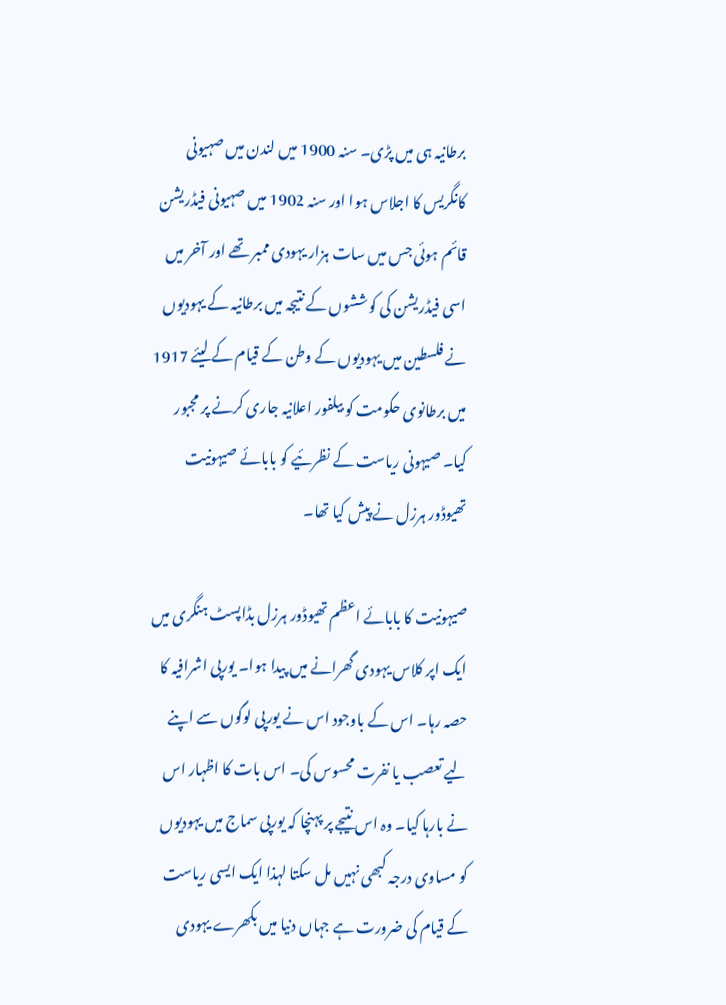برطانیہ ہی میں پڑی۔ سنہ 1900 میں لندن میں صہیونی کانگریس کا اجلاس ہوا اور سنہ 1902 میں صہیونی فیڈریشن قائم ہوئی جس میں سات ہزار یہودی ممبر تھے اور آخر میں اسی فیڈریشن کی کوششوں کے نتیجہ میں برطانیہ کے یہودیوں نے فلسطین میں یہودیوں کے وطن کے قیام کے لیئے 1917 میں برطانوی حکومت کو بیلفور اعلانیہ جاری کرنے پر مجبور کیا۔ صیہونی ریاست کے نظرئیے کو بابائے صیہونیت تھیوڈور ہرزل نے پیش کیا تھا۔

صیہونیت کا بابائے اعظم تھیوڈور ہرزل بڈاپسٹ ہنگری میں ایک اپر کلاس یہودی گھرانے میں پیدا ہوا۔ یورپی اشرافیہ کا حصہ رہا۔ اس کے باوجود اس نے یورپی لوگوں سے اپنے لیے تعصب یا نفرت محسوس کی۔ اس بات کا اظہار اس نے بارہا کیا۔ وہ اس نتیجے پر پہنچا کہ یورپی سماج میں یہودیوں کو مساوی درجہ کبھی نہیں مل سکتا لہذا ایک ایسی ریاست کے قیام کی ضرورت ہے جہاں دنیا میں بکھرے یہودی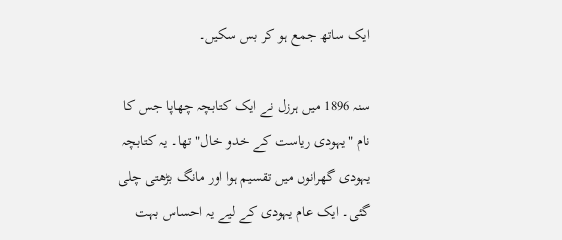ایک ساتھ جمع ہو کر بس سکیں۔

سنہ 1896 میں ہرزل نے ایک کتابچہ چھاپا جس کا نام "یہودی ریاست کے خدو خال" تھا۔ یہ کتابچہ یہودی گھرانوں میں تقسیم ہوا اور مانگ بڑھتی چلی گئی۔ ایک عام یہودی کے لیے یہ احساس بہت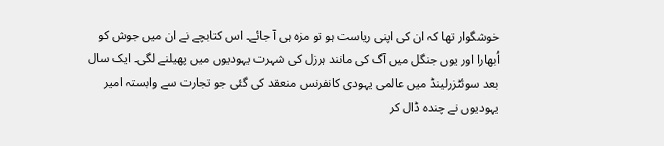خوشگوار تھا کہ ان کی اپنی ریاست ہو تو مزہ ہی آ جائے۔ اس کتابچے نے ان میں جوش کو اُبھارا اور یوں جنگل میں آگ کی مانند ہرزل کی شہرت یہودیوں میں پھیلنے لگی۔ ایک سال بعد سوئٹزرلینڈ میں عالمی یہودی کانفرنس منعقد کی گئی جو تجارت سے وابستہ امیر یہودیوں نے چندہ ڈال کر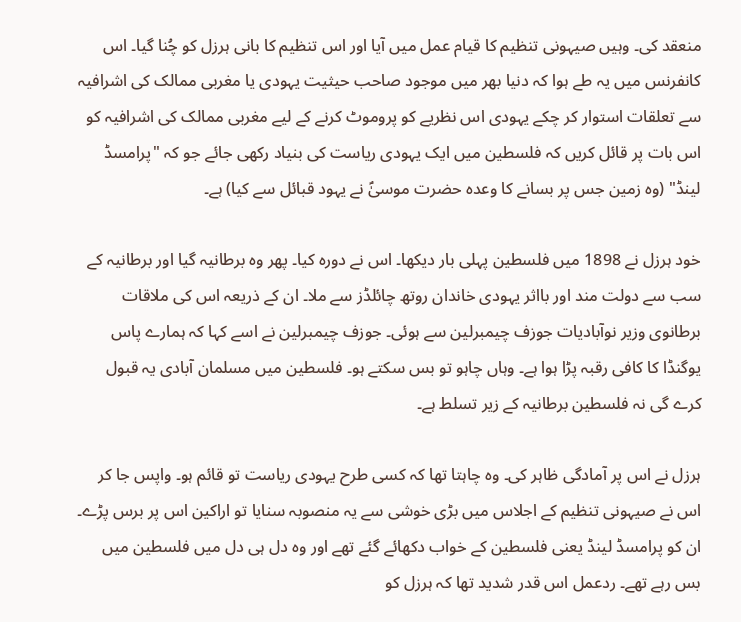منعقد کی۔ وہیں صیہونی تنظیم کا قیام عمل میں آیا اور اس تنظیم کا بانی ہرزل کو چُنا گیا۔ اس کانفرنس میں یہ طے ہوا کہ دنیا بھر میں موجود صاحب حیثیت یہودی یا مغربی ممالک کی اشرافیہ سے تعلقات استوار کر چکے یہودی اس نظریے کو پروموٹ کرنے کے لیے مغربی ممالک کی اشرافیہ کو اس بات پر قائل کریں کہ فلسطین میں ایک یہودی ریاست کی بنیاد رکھی جائے جو کہ "پرامسڈ لینڈ" (وہ زمین جس پر بسانے کا وعدہ حضرت موسیٰؑ نے یہود قبائل سے کیا) ہے۔

خود ہرزل نے 1898 میں فلسطین پہلی بار دیکھا۔ اس نے دورہ کیا۔ پھر وہ برطانیہ گیا اور برطانیہ کے سب سے دولت مند اور بااثر یہودی خاندان روتھ چائلڈز سے ملا۔ ان کے ذریعہ اس کی ملاقات برطانوی وزیر نوآبادیات جوزف چیمبرلین سے ہوئی۔ جوزف چیمبرلین نے اسے کہا کہ ہمارے پاس یوگنڈا کا کافی رقبہ پڑا ہوا ہے۔ وہاں چاہو تو بس سکتے ہو۔ فلسطین میں مسلمان آبادی یہ قبول کرے گی نہ فلسطین برطانیہ کے زیر تسلط ہے۔

ہرزل نے اس پر آمادگی ظاہر کی۔ وہ چاہتا تھا کہ کسی طرح یہودی ریاست تو قائم ہو۔ واپس جا کر اس نے صیہونی تنظیم کے اجلاس میں بڑی خوشی سے یہ منصوبہ سنایا تو اراکین اس پر برس پڑے۔ ان کو پرامسڈ لینڈ یعنی فلسطین کے خواب دکھائے گئے تھے اور وہ دل ہی دل میں فلسطین میں بس رہے تھے۔ ردعمل اس قدر شدید تھا کہ ہرزل کو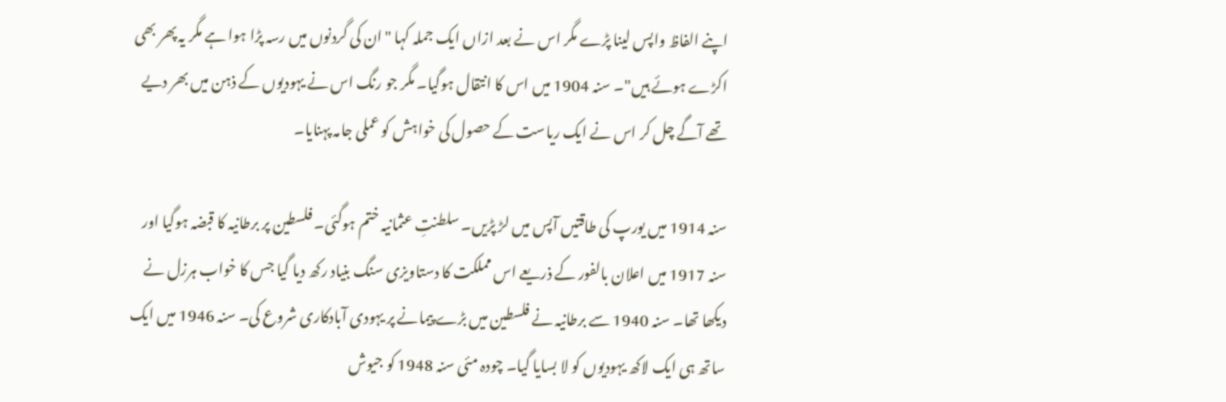اپنے الفاظ واپس لینا پڑے مگر اس نے بعد ازاں ایک جملہ کہا "ان کی گردنوں میں رسہ پڑا ہوا ہے مگر یہ پھر بھی اکڑے ہوئے ہیں"۔ سنہ 1904 میں اس کا انتقال ہوگیا۔ مگر جو رنگ اس نے یہودیوں کے ذہن میں بھر دیے تھے آگے چل کر اس نے ایک ریاست کے حصول کی خواہش کو عملی جامہ پہنایا۔

سنہ 1914 میں یورپ کی طاقتیں آپس میں لڑ پڑیں۔ سلطنتِ عثمانیہ ختم ہوگئی۔ فلسطین پر برطانیہ کا قبضہ ہوگیا اور سنہ 1917 میں اعلان بالفور کے ذریعے اس مملکت کا دستاویزی سنگ بنیاد رکھ دیا گیا جس کا خواب ہرزل نے دیکھا تھا۔ سنہ 1940 سے برطانیہ نے فلسطین میں بڑے پیمانے پر یہودی آبادکاری شروع کی۔ سنہ 1946 میں ایک ساتھ ہی ایک لاکھ یہودیوں کو لا بسایا گیا۔ چودہ مئی سنہ 1948 کو جیوش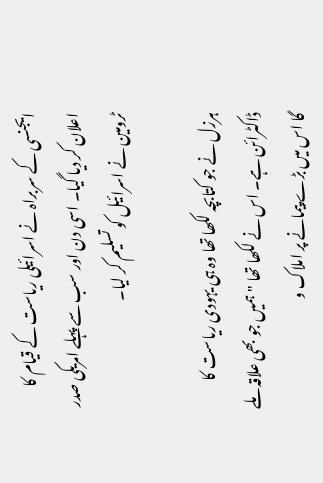ایجنسی کے سربراہ نے اسرائیلی ریاست کے قیام کا اعلان کر دیا گیا۔ اسی دن اور سب سے پہلے امریکی صدر ٹرومین نے اسرائیل کو تسلیم کر لیا۔

ہرزل نے جو کتابچہ لکھا تھا وہ ہی یہودی ریاست کا ڈاکٹرائن ہے۔ اس نے لکھا تھا "ہمیں جو بھی علاقہ ملے گا اس میں بڑے پیمانے پر املاک و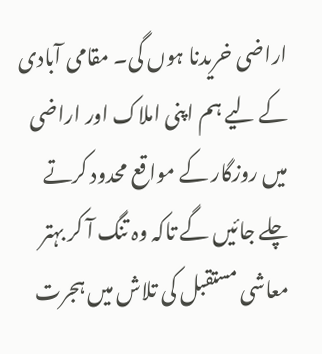اراضی خریدنا ہوں گی۔ مقامی آبادی کے لیے ہم اپنی املاک اور اراضی میں روزگار کے مواقع محدود کرتے چلے جائیں گے تاکہ وہ تنگ آ کر بہتر معاشی مستقبل کی تلاش میں ہجرت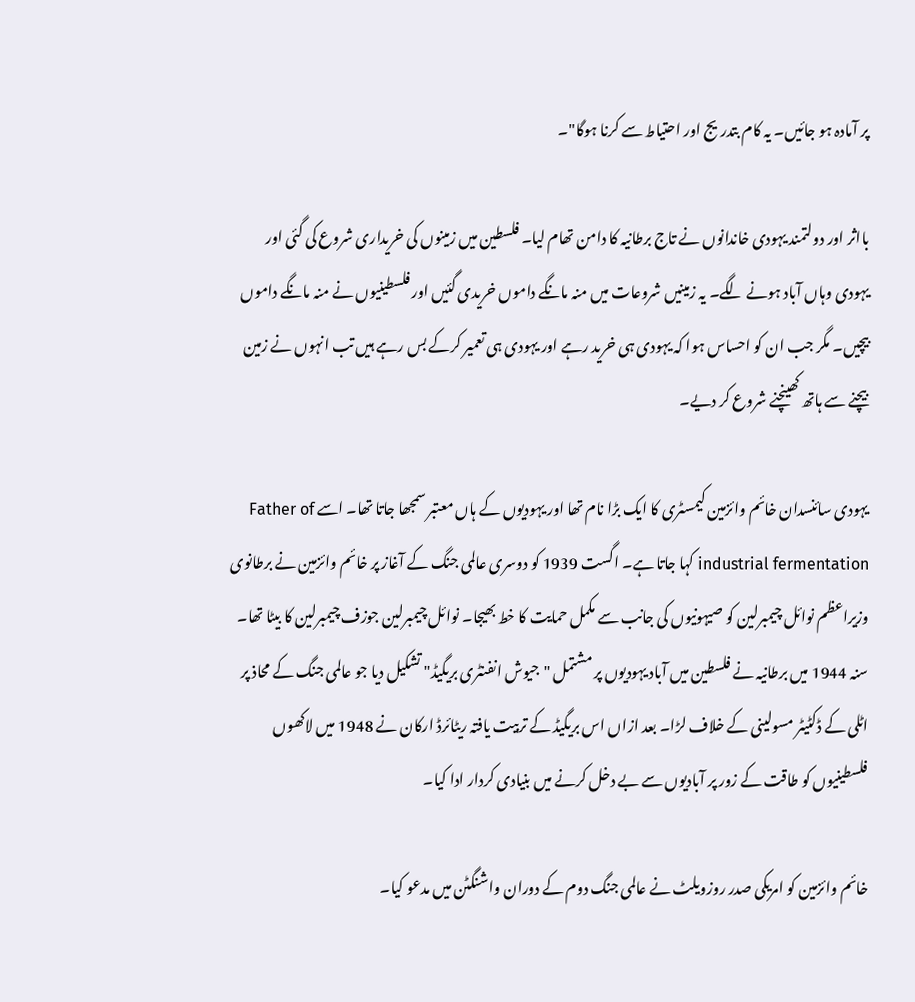پر آمادہ ہو جائیں۔ یہ کام بتدریج اور احتیاط سے کرنا ہوگا"۔

بااثر اور دولتمند یہودی خاندانوں نے تاج برطانیہ کا دامن تھام لیا۔ فلسطین میں زمینوں کی خریداری شروع کی گئی اور یہودی وہاں آباد ہونے لگے۔ یہ زمینیں شروعات میں منہ مانگے داموں خریدی گئیں اور فلسطینیوں نے منہ مانگے داموں بیچیں۔ مگر جب ان کو احساس ہوا کہ یہودی ہی خرید رہے اور یہودی ہی تعمیر کرکے بس رہے ہیں تب انہوں نے زمین بیچنے سے ہاتھ کھینچنے شروع کر دیے۔

یہودی سائنسدان خائم وائزمین کیمسٹری کا ایک بڑا نام تھا اور یہودیوں کے ہاں معتبر سمجھا جاتا تھا۔ اسے Father of industrial fermentation کہا جاتا ہے۔ اگست 1939 کو دوسری عالمی جنگ کے آغاز پر خائم وائزمین نے برطانوی وزیراعظم نوائل چیمبرلین کو صیہونیوں کی جانب سے مکمل حمایت کا خط بھیجا۔ نوائل چیمبرلین جوزف چیمبرلین کا بیٹا تھا۔ سنہ 1944 میں برطانیہ نے فلسطین میں آباد یہودیوں پر مشتمل "جیوش انفنٹری بریگیڈ" تشکیل دیا جو عالمی جنگ کے محاذ پر اٹلی کے ڈکٹیٹر مسولینی کے خلاف لڑا۔ بعد ازاں اس بریگیڈ کے تربیت یافتہ ریٹائرڈ ارکان نے 1948 میں لاکھوں فلسطینیوں کو طاقت کے زور پر آبادیوں سے بے دخل کرنے میں بنیادی کردار ادا کیا۔

خائم وائزمین کو امریکی صدر روزویلٹ نے عالمی جنگ دوم کے دوران واشنگٹن میں مدعو کیا۔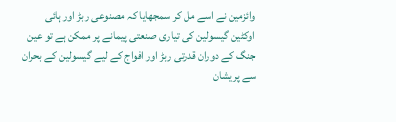وائزمین نے اسے مل کر سمجھایا کہ مصنوعی ربڑ اور ہائی اوکٹین گیسولین کی تیاری صنعتی پیمانے پر ممکن ہے تو عین جنگ کے دوران قدرتی ربڑ اور افواج کے لیے گیسولین کے بحران سے پریشان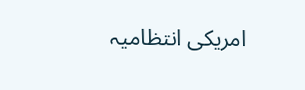امریکی انتظامیہ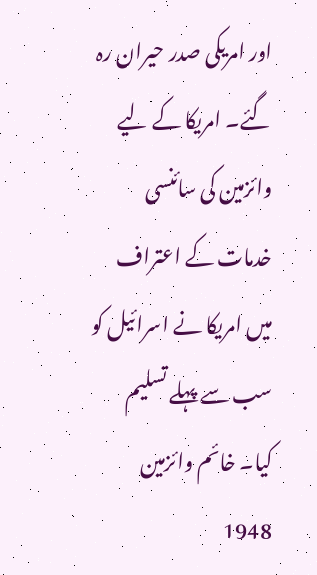اور امریکی صدر حیران رہ گئے۔ امریکا کے لیے وائزمین کی سائنسی خدمات کے اعتراف میں امریکا نے اسرائیل کو سب سے پہلے تسلیم کیا۔ خائم وائزمین 1948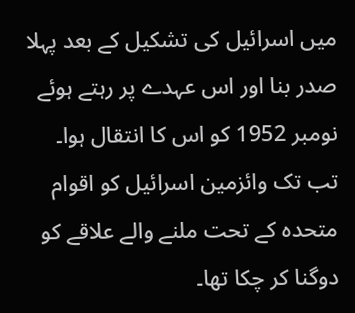میں اسرائیل کی تشکیل کے بعد پہلا صدر بنا اور اس عہدے پر رہتے ہوئے نومبر 1952 کو اس کا انتقال ہوا۔ تب تک وائزمین اسرائیل کو اقوام متحدہ کے تحت ملنے والے علاقے کو دوگنا کر چکا تھا۔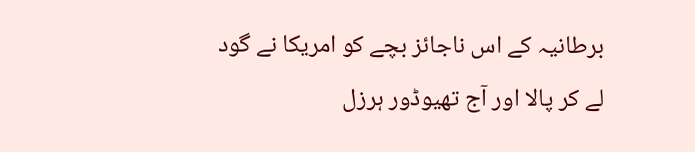برطانیہ کے اس ناجائز بچے کو امریکا نے گود لے کر پالا اور آج تھیوڈور ہرزل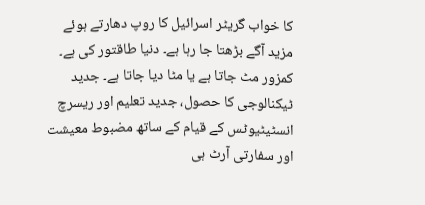کا خواب گریٹر اسرائیل کا روپ دھارتے ہوئے مزید آگے بڑھتا جا رہا ہے۔ دنیا طاقتور کی ہے۔ کمزور مٹ جاتا ہے یا مٹا دیا جاتا ہے۔ جدید ٹیکنالوجی کا حصول، جدید تعلیم اور ریسرچ انسٹیٹیوٹس کے قیام کے ساتھ مضبوط معیشت اور سفارتی آرٹ ہی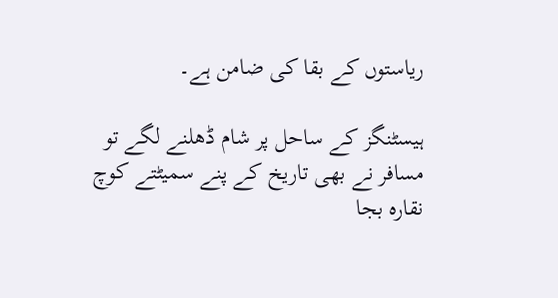ریاستوں کے بقا کی ضامن ہے۔

ہیسٹنگز کے ساحل پر شام ڈھلنے لگے تو مسافر نے بھی تاریخ کے پنے سمیٹتے کوچ نقارہ بجا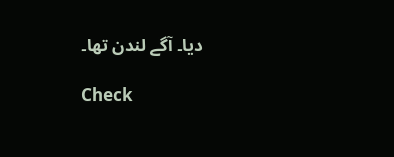دیا۔ آگے لندن تھا۔

Check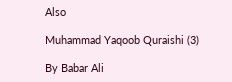Also

Muhammad Yaqoob Quraishi (3)

By Babar Ali